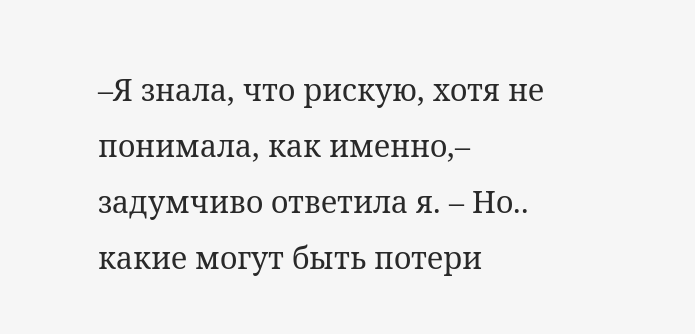–Я знала, что рискую, хотя не понимала, как именно,– задумчиво ответила я. – Но.. какие могут быть потери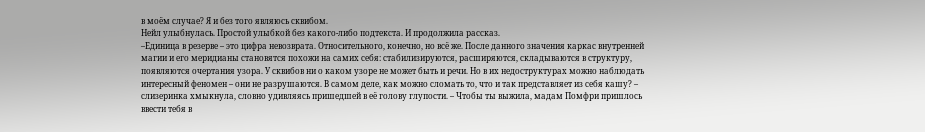в моём случае? Я и без того являюсь сквибом.
Нейл улыбнулась. Простой улыбкой без какого-либо подтекста. И продолжила рассказ.
–Единица в резерве – это цифра невозврата. Относительного, конечно, но всё же. После данного значения каркас внутренней магии и его меридианы становятся похожи на самих себя: стабилизируются, расширяются, складываются в структуру, появляются очертания узора. У сквибов ни о каком узоре не может быть и речи. Но в их недоструктурах можно наблюдать интересный феномен – они не разрушаются. В самом деле, как можно сломать то, что и так представляет из себя кашу? – слизеринка хмыкнула, словно удивляясь пришедшей в её голову глупости. – Чтобы ты выжила, мадам Помфри пришлось ввести тебя в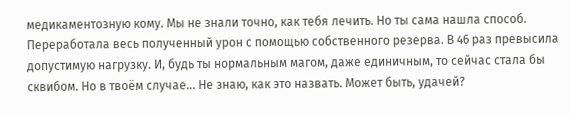медикаментозную кому. Мы не знали точно, как тебя лечить. Но ты сама нашла способ. Переработала весь полученный урон с помощью собственного резерва. В 46 раз превысила допустимую нагрузку. И, будь ты нормальным магом, даже единичным, то сейчас стала бы сквибом. Но в твоём случае… Не знаю, как это назвать. Может быть, удачей?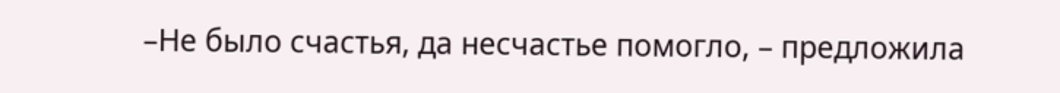–Не было счастья, да несчастье помогло, – предложила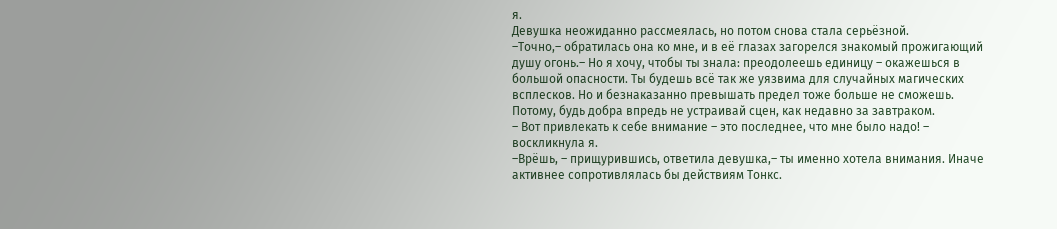я.
Девушка неожиданно рассмеялась, но потом снова стала серьёзной.
–Точно,– обратилась она ко мне, и в её глазах загорелся знакомый прожигающий душу огонь.– Но я хочу, чтобы ты знала: преодолеешь единицу – окажешься в большой опасности. Ты будешь всё так же уязвима для случайных магических всплесков. Но и безнаказанно превышать предел тоже больше не сможешь. Потому, будь добра впредь не устраивай сцен, как недавно за завтраком.
– Вот привлекать к себе внимание – это последнее, что мне было надо! – воскликнула я.
–Врёшь, – прищурившись, ответила девушка,– ты именно хотела внимания. Иначе активнее сопротивлялась бы действиям Тонкс.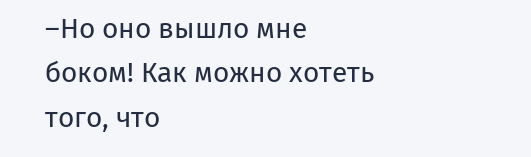–Но оно вышло мне боком! Как можно хотеть того, что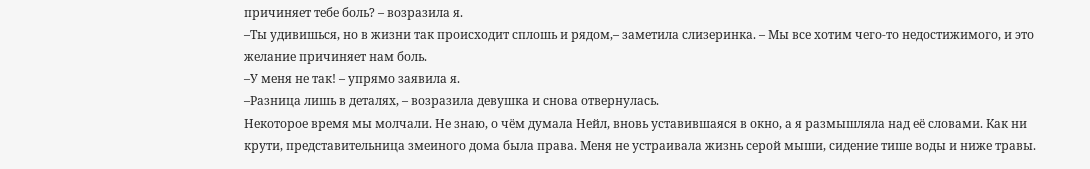причиняет тебе боль? – возразила я.
–Ты удивишься, но в жизни так происходит сплошь и рядом,– заметила слизеринка. – Мы все хотим чего-то недостижимого, и это желание причиняет нам боль.
–У меня не так! – упрямо заявила я.
–Разница лишь в деталях, – возразила девушка и снова отвернулась.
Некоторое время мы молчали. Не знаю, о чём думала Нейл, вновь уставившаяся в окно, а я размышляла над её словами. Как ни крути, представительница змеиного дома была права. Меня не устраивала жизнь серой мыши, сидение тише воды и ниже травы.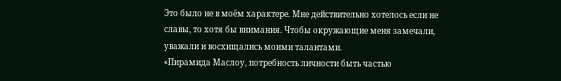Это было не в моём характере. Мне действительно хотелось если не славы, то хотя бы внимания. Чтобы окружающие меня замечали, уважали и восхищались моими талантами.
«Пирамида Маслоу, потребность личности быть частью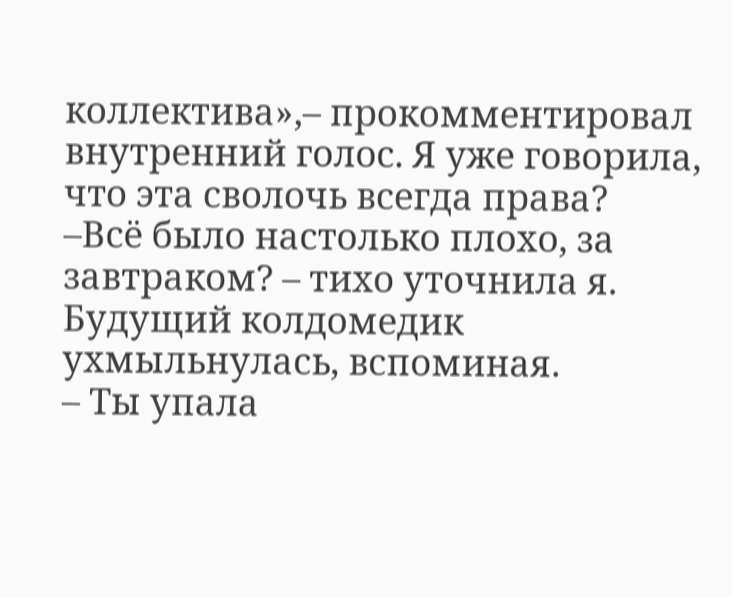коллектива»,– прокомментировал внутренний голос. Я уже говорила, что эта сволочь всегда права?
–Всё было настолько плохо, за завтраком? – тихо уточнила я.
Будущий колдомедик ухмыльнулась, вспоминая.
– Ты упала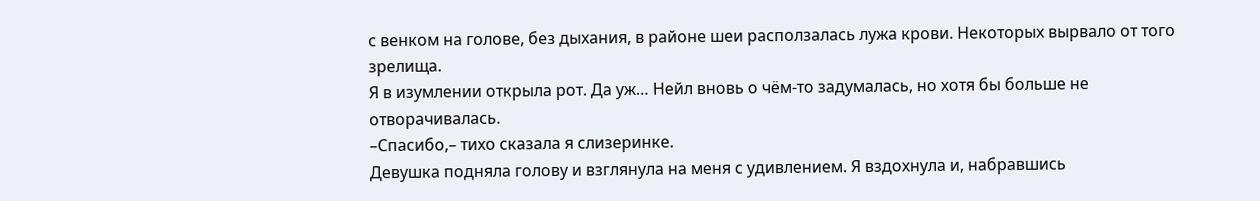с венком на голове, без дыхания, в районе шеи расползалась лужа крови. Некоторых вырвало от того зрелища.
Я в изумлении открыла рот. Да уж… Нейл вновь о чём-то задумалась, но хотя бы больше не отворачивалась.
–Спасибо,– тихо сказала я слизеринке.
Девушка подняла голову и взглянула на меня с удивлением. Я вздохнула и, набравшись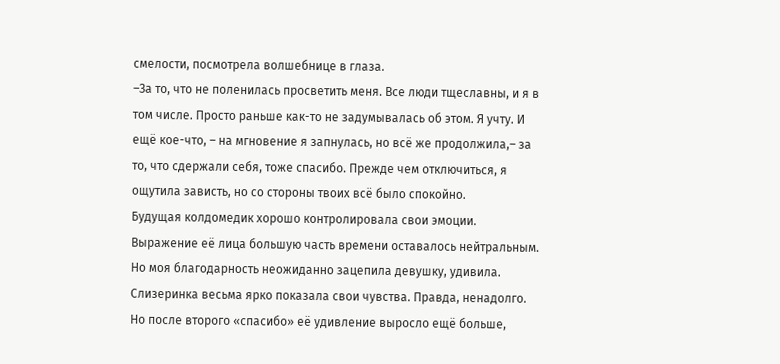смелости, посмотрела волшебнице в глаза.
–За то, что не поленилась просветить меня. Все люди тщеславны, и я в том числе. Просто раньше как-то не задумывалась об этом. Я учту. И ещё кое-что, – на мгновение я запнулась, но всё же продолжила,– за то, что сдержали себя, тоже спасибо. Прежде чем отключиться, я ощутила зависть, но со стороны твоих всё было спокойно.
Будущая колдомедик хорошо контролировала свои эмоции. Выражение её лица большую часть времени оставалось нейтральным. Но моя благодарность неожиданно зацепила девушку, удивила. Слизеринка весьма ярко показала свои чувства. Правда, ненадолго. Но после второго «спасибо» её удивление выросло ещё больше,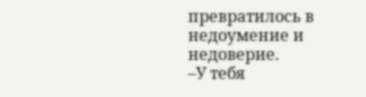превратилось в недоумение и недоверие.
–У тебя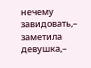нечему завидовать,– заметила девушка,–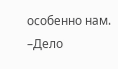особенно нам.
–Дело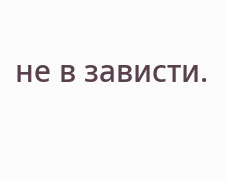не в зависти.